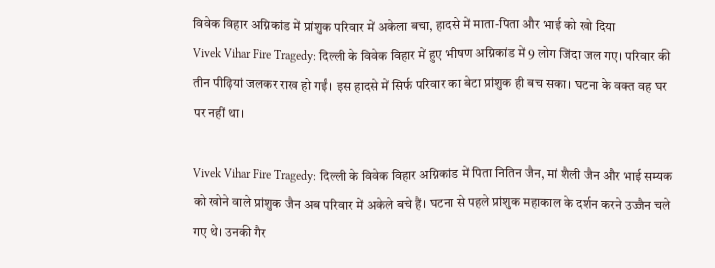विवेक विहार अग्निकांड में प्रांशुक परिवार में अकेला बचा, हादसे में माता-पिता और भाई को खो दिया
Vivek Vihar Fire Tragedy: दिल्ली के विवेक विहार में हुए भीषण अग्निकांड में 9 लोग जिंदा जल गए। परिवार की तीन पीढ़ियां जलकर राख हो गईं। इस हादसे में सिर्फ परिवार का बेटा प्रांशुक ही बच सका। घटना के वक्त वह घर पर नहीं था।

Vivek Vihar Fire Tragedy: दिल्ली के विवेक विहार अग्निकांड में पिता नितिन जैन, मां शैली जैन और भाई सम्यक को खोने वाले प्रांशुक जैन अब परिवार में अकेले बचे हैं। घटना से पहले प्रांशुक महाकाल के दर्शन करने उज्जैन चले गए थे। उनकी गैर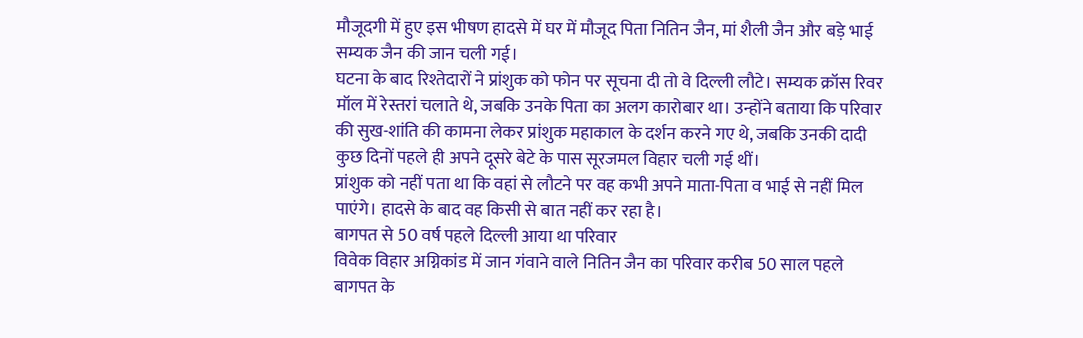मौजूदगी में हुए इस भीषण हादसे में घर में मौजूद पिता नितिन जैन, मां शैली जैन और बड़े भाई सम्यक जैन की जान चली गई।
घटना के बाद रिश्तेदारों ने प्रांशुक को फोन पर सूचना दी तो वे दिल्ली लौटे। सम्यक क्रॉस रिवर मॉल में रेस्तरां चलाते थे, जबकि उनके पिता का अलग कारोबार था। उन्होंने बताया कि परिवार की सुख-शांति की कामना लेकर प्रांशुक महाकाल के दर्शन करने गए थे, जबकि उनकी दादी कुछ दिनों पहले ही अपने दूसरे बेटे के पास सूरजमल विहार चली गई थीं।
प्रांशुक को नहीं पता था कि वहां से लौटने पर वह कभी अपने माता-पिता व भाई से नहीं मिल पाएंगे। हादसे के बाद वह किसी से बात नहीं कर रहा है।
बागपत से 50 वर्ष पहले दिल्ली आया था परिवार
विवेक विहार अग्निकांड में जान गंवाने वाले नितिन जैन का परिवार करीब 50 साल पहले बागपत के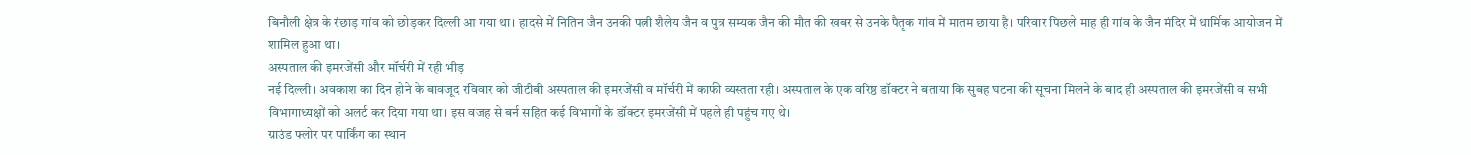बिनौली क्षेत्र के रंछाड़ गांव को छोड़कर दिल्ली आ गया था। हादसे में नितिन जैन उनकी पत्नी शैलेय जैन व पुत्र सम्यक जैन की मौत की खबर से उनके पैतृक गांव में मातम छाया है। परिवार पिछले माह ही गांव के जैन मंदिर में धार्मिक आयोजन में शामिल हुआ था।
अस्पताल की इमरजेंसी और मॉर्चरी में रही भीड़
नई दिल्ली। अवकाश का दिन होने के बावजूद रविवार को जीटीबी अस्पताल की इमरजेंसी व मॉर्चरी में काफी व्यस्तता रही। अस्पताल के एक वरिष्ठ डॉक्टर ने बताया कि सुबह घटना की सूचना मिलने के बाद ही अस्पताल की इमरजेंसी व सभी विभागाध्यक्षों को अलर्ट कर दिया गया था। इस वजह से बर्न सहित कई विभागों के डॉक्टर इमरजेंसी में पहले ही पहुंच गए थे।
ग्राउंड फ्लोर पर पार्किंग का स्थान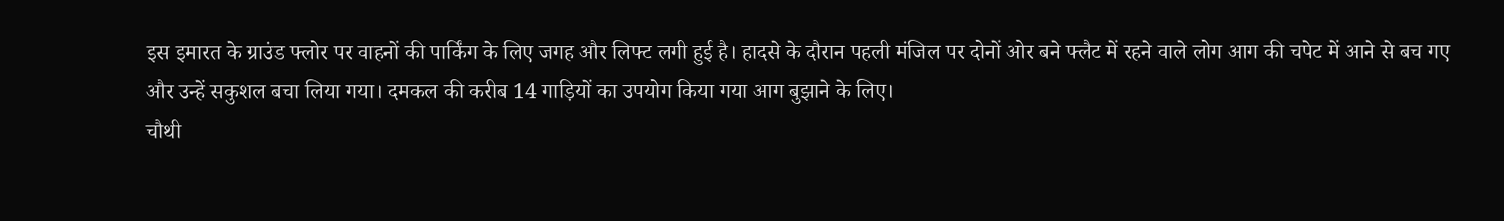इस इमारत के ग्राउंड फ्लोर पर वाहनों की पार्किंग के लिए जगह और लिफ्ट लगी हुई है। हादसे के दौरान पहली मंजिल पर दोनों ओर बने फ्लैट में रहने वाले लोग आग की चपेट में आने से बच गए और उन्हें सकुशल बचा लिया गया। दमकल की करीब 14 गाड़ियों का उपयोग किया गया आग बुझाने के लिए।
चौथी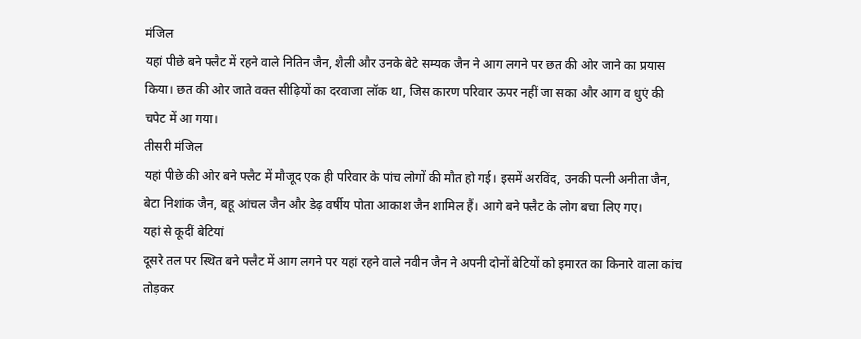मंजिल
यहां पीछे बने फ्लैट में रहने वाले नितिन जैन, शैली और उनके बेटे सम्यक जैन ने आग लगने पर छत की ओर जाने का प्रयास किया। छत की ओर जाते वक्त सीढ़ियों का दरवाजा लॉक था, जिस कारण परिवार ऊपर नहीं जा सका और आग व धुएं की चपेट में आ गया।
तीसरी मंजिल
यहां पीछे की ओर बने फ्लैट में मौजूद एक ही परिवार के पांच लोगों की मौत हो गई। इसमें अरविंद, उनकी पत्नी अनीता जैन, बेटा निशांक जैन, बहू आंचल जैन और डेढ़ वर्षीय पोता आकाश जैन शामिल हैं। आगे बने फ्लैट के लोग बचा लिए गए।
यहां से कूदीं बेटियां
दूसरे तल पर स्थित बने फ्लैट में आग लगने पर यहां रहने वाले नवीन जैन ने अपनी दोनों बेटियों को इमारत का किनारे वाला कांच तोड़कर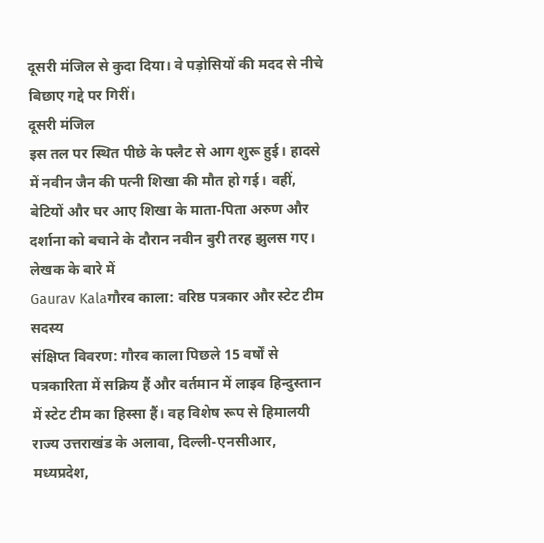दूसरी मंजिल से कुदा दिया। वे पड़ोसियों की मदद से नीचे बिछाए गद्दे पर गिरीं।
दूसरी मंजिल
इस तल पर स्थित पीछे के फ्लैट से आग शुरू हुई। हादसे में नवीन जैन की पत्नी शिखा की मौत हो गई। वहीं, बेटियों और घर आए शिखा के माता-पिता अरुण और दर्शाना को बचाने के दौरान नवीन बुरी तरह झुलस गए।
लेखक के बारे में
Gaurav Kalaगौरव काला: वरिष्ठ पत्रकार और स्टेट टीम सदस्य
संक्षिप्त विवरण: गौरव काला पिछले 15 वर्षों से पत्रकारिता में सक्रिय हैं और वर्तमान में लाइव हिन्दुस्तान में स्टेट टीम का हिस्सा हैं। वह विशेष रूप से हिमालयी राज्य उत्तराखंड के अलावा, दिल्ली-एनसीआर, मध्यप्रदेश,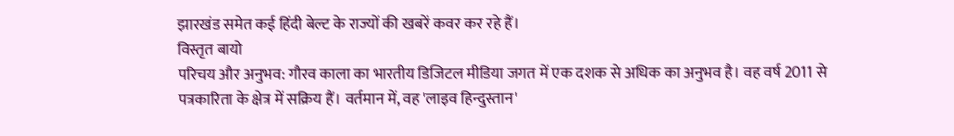झारखंड समेत कई हिंदी बेल्ट के राज्यों की खबरें कवर कर रहे हैं।
विस्तृत बायो
परिचय और अनुभव: गौरव काला का भारतीय डिजिटल मीडिया जगत में एक दशक से अधिक का अनुभव है। वह वर्ष 2011 से पत्रकारिता के क्षेत्र में सक्रिय हैं। वर्तमान में, वह 'लाइव हिन्दुस्तान'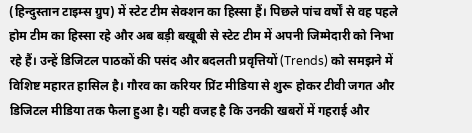(हिन्दुस्तान टाइम्स ग्रुप) में स्टेट टीम सेक्शन का हिस्सा हैं। पिछले पांच वर्षों से वह पहले होम टीम का हिस्सा रहे और अब बड़ी बखूबी से स्टेट टीम में अपनी जिम्मेदारी को निभा रहे हैं। उन्हें डिजिटल पाठकों की पसंद और बदलती प्रवृत्तियों (Trends) को समझने में विशिष्ट महारत हासिल है। गौरव का करियर प्रिंट मीडिया से शुरू होकर टीवी जगत और डिजिटल मीडिया तक फैला हुआ है। यही वजह है कि उनकी खबरों में गहराई और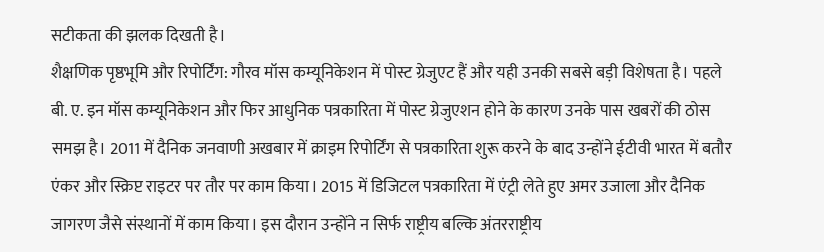सटीकता की झलक दिखती है।
शैक्षणिक पृष्ठभूमि और रिपोर्टिंग: गौरव मॉस कम्यूनिकेशन में पोस्ट ग्रेजुएट हैं और यही उनकी सबसे बड़ी विशेषता है। पहले बी. ए. इन मॉस कम्यूनिकेशन और फिर आधुनिक पत्रकारिता में पोस्ट ग्रेजुएशन होने के कारण उनके पास खबरों की ठोस समझ है। 2011 में दैनिक जनवाणी अखबार में क्राइम रिपोर्टिंग से पत्रकारिता शुरू करने के बाद उन्होंने ईटीवी भारत में बतौर एंकर और स्क्रिप्ट राइटर पर तौर पर काम किया। 2015 में डिजिटल पत्रकारिता में एंट्री लेते हुए अमर उजाला और दैनिक जागरण जैसे संस्थानों में काम किया। इस दौरान उन्होंने न सिर्फ राष्ट्रीय बल्कि अंतरराष्ट्रीय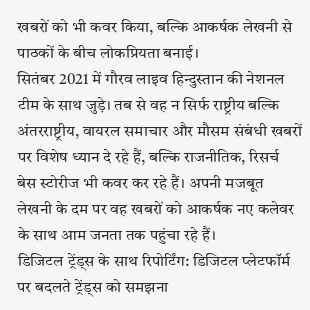खबरों को भी कवर किया, बल्कि आकर्षक लेखनी से पाठकों के बीच लोकप्रियता बनाई।
सितंबर 2021 में गौरव लाइव हिन्दुस्तान की नेशनल टीम के साथ जुड़े। तब से वह न सिर्फ राष्ट्रीय बल्कि अंतरराष्ट्रीय, वायरल समाचार और मौसम संबंधी खबरों पर विशेष ध्यान दे रहे हैं, बल्कि राजनीतिक, रिसर्च बेस स्टोरीज भी कवर कर रहे हैं। अपनी मजबूत लेखनी के दम पर वह खबरों को आकर्षक नए कलेवर के साथ आम जनता तक पहुंचा रहे हैं।
डिजिटल ट्रेंड्स के साथ रिपोर्टिंग: डिजिटल प्लेटफॉर्म पर बदलते ट्रेंड्स को समझना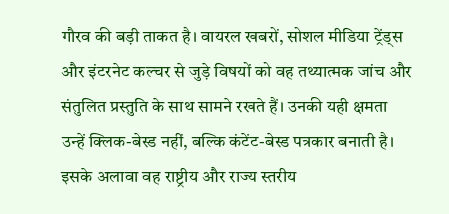गौरव की बड़ी ताकत है। वायरल खबरों, सोशल मीडिया ट्रेंड्स और इंटरनेट कल्चर से जुड़े विषयों को वह तथ्यात्मक जांच और संतुलित प्रस्तुति के साथ सामने रखते हैं। उनकी यही क्षमता उन्हें क्लिक-बेस्ड नहीं, बल्कि कंटेंट-बेस्ड पत्रकार बनाती है। इसके अलावा वह राष्ट्रीय और राज्य स्तरीय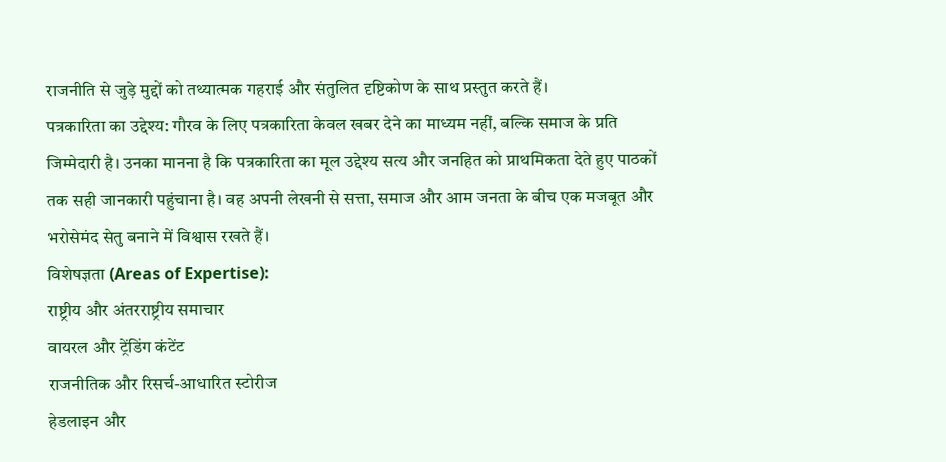राजनीति से जुड़े मुद्दों को तथ्यात्मक गहराई और संतुलित दृष्टिकोण के साथ प्रस्तुत करते हैं।
पत्रकारिता का उद्देश्य: गौरव के लिए पत्रकारिता केवल खबर देने का माध्यम नहीं, बल्कि समाज के प्रति जिम्मेदारी है। उनका मानना है कि पत्रकारिता का मूल उद्देश्य सत्य और जनहित को प्राथमिकता देते हुए पाठकों तक सही जानकारी पहुंचाना है। वह अपनी लेखनी से सत्ता, समाज और आम जनता के बीच एक मजबूत और भरोसेमंद सेतु बनाने में विश्वास रखते हैं।
विशेषज्ञता (Areas of Expertise):
राष्ट्रीय और अंतरराष्ट्रीय समाचार
वायरल और ट्रेंडिंग कंटेंट
राजनीतिक और रिसर्च-आधारित स्टोरीज
हेडलाइन और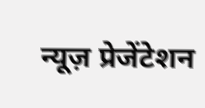न्यूज़ प्रेजेंटेशन